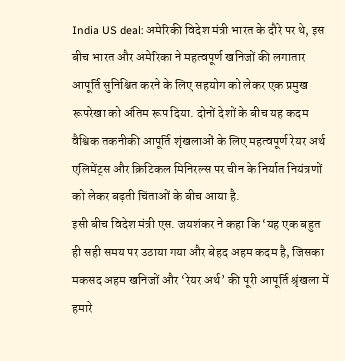India US deal: अमेरिकी विदेश मंत्री भारत के दौरे पर थे, इस बीच भारत और अमेरिका ने महत्वपूर्ण खनिजों की लगातार आपूर्ति सुनिश्चित करने के लिए सहयोग को लेकर एक प्रमुख रूपरेखा को अंतिम रूप दिया. दोनों देशों के बीच यह कदम वैश्विक तकनीकी आपूर्ति शृंखलाओं के लिए महत्वपूर्ण रेयर अर्थ एलिमेंट्स और क्रिटिकल मिनिरल्स पर चीन के निर्यात नियंत्रणों को लेकर बढ़ती चिंताओं के बीच आया है.
इसी बीच विदेश मंत्री एस. जयशंकर ने कहा कि ‘यह एक बहुत ही सही समय पर उठाया गया और बेहद अहम कदम है, जिसका मकसद अहम खनिजों और ‘रेयर अर्थ’ की पूरी आपूर्ति श्रृंखला में हमारे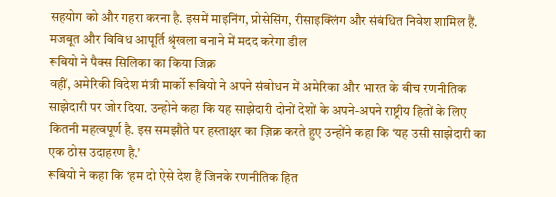सहयोग को और गहरा करना है. इसमें माइनिंग, प्रोसेसिंग, रीसाइक्लिंग और संबंधित निवेश शामिल हैं.
मजबूत और विविध आपूर्ति श्रृंखला बनाने में मदद करेगा डील
रूबियो ने पैक्स सिलिका का किया जिक्र
वहीं, अमेरिकी विदेश मंत्री मार्को रूबियो ने अपने संबोधन में अमेरिका और भारत के बीच रणनीतिक साझेदारी पर जोर दिया. उन्होने कहा कि यह साझेदारी दोनों देशों के अपने-अपने राष्ट्रीय हितों के लिए कितनी महत्वपूर्ण है. इस समझौते पर हस्ताक्षर का ज़िक्र करते हुए उन्होंने कहा कि ‘यह उसी साझेदारी का एक ठोस उदाहरण है.’
रूबियो ने कहा कि ‘हम दो ऐसे देश हैं जिनके रणनीतिक हित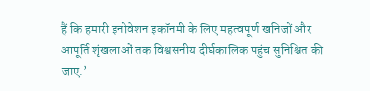हैं कि हमारी इनोवेशन इकॉनमी के लिए महत्वपूर्ण खनिजों और आपूर्ति शृंखलाओं तक विश्वसनीय दीर्घकालिक पहुंच सुनिश्चित की जाए.’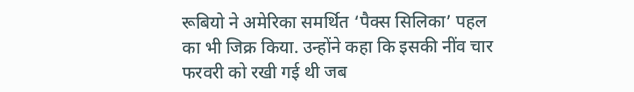रूबियो ने अमेरिका समर्थित ‘पैक्स सिलिका’ पहल का भी जिक्र किया. उन्होंने कहा कि इसकी नींव चार फरवरी को रखी गई थी जब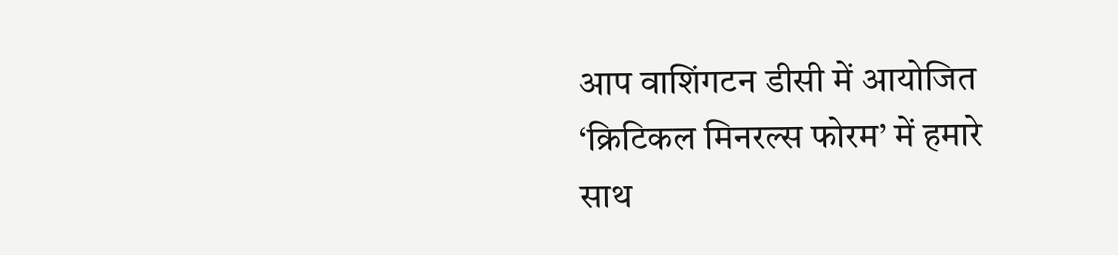आप वाशिंगटन डीसी में आयोजित ‘क्रिटिकल मिनरल्स फोरम’ में हमारे साथ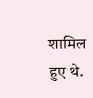शामिल हुए थे.